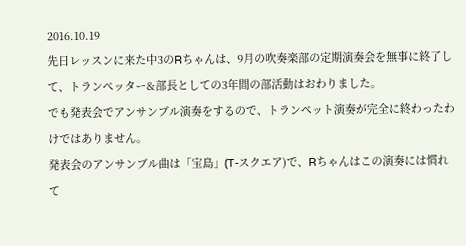2016.10.19
先日レッスンに来た中3のRちゃんは、9月の吹奏楽部の定期演奏会を無事に終了して、トランぺッター&部長としての3年間の部活動はおわりました。
でも発表会でアンサンブル演奏をするので、トランペット演奏が完全に終わったわけではありません。
発表会のアンサンブル曲は「宝島」(T-スクエア)で、Rちゃんはこの演奏には慣れて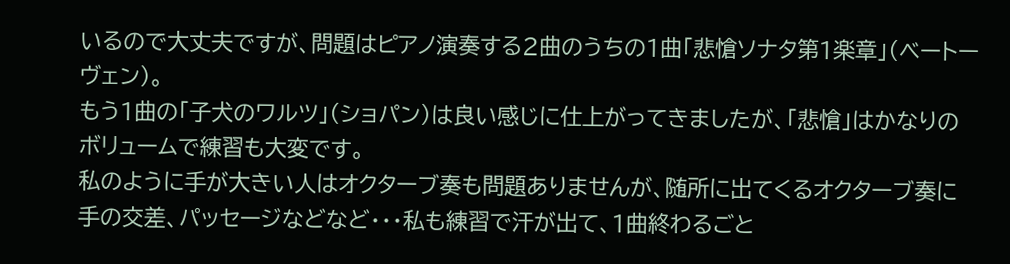いるので大丈夫ですが、問題はピアノ演奏する2曲のうちの1曲「悲愴ソナタ第1楽章」(ベートーヴェン)。
もう1曲の「子犬のワルツ」(ショパン)は良い感じに仕上がってきましたが、「悲愴」はかなりのボリュームで練習も大変です。
私のように手が大きい人はオクターブ奏も問題ありませんが、随所に出てくるオクターブ奏に手の交差、パッセージなどなど・・・私も練習で汗が出て、1曲終わるごと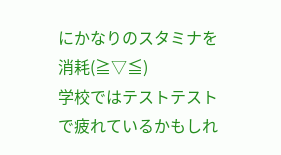にかなりのスタミナを消耗(≧▽≦)
学校ではテストテストで疲れているかもしれ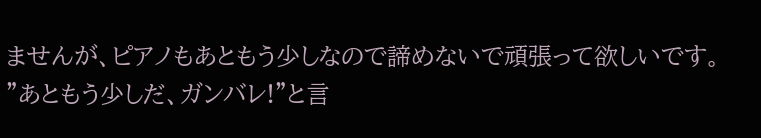ませんが、ピアノもあともう少しなので諦めないで頑張って欲しいです。
”あともう少しだ、ガンバレ!”と言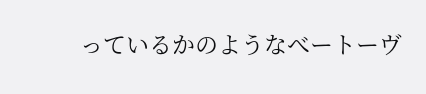っているかのようなべートーヴ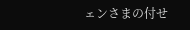ェンさまの付せ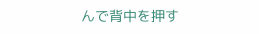んで背中を押す